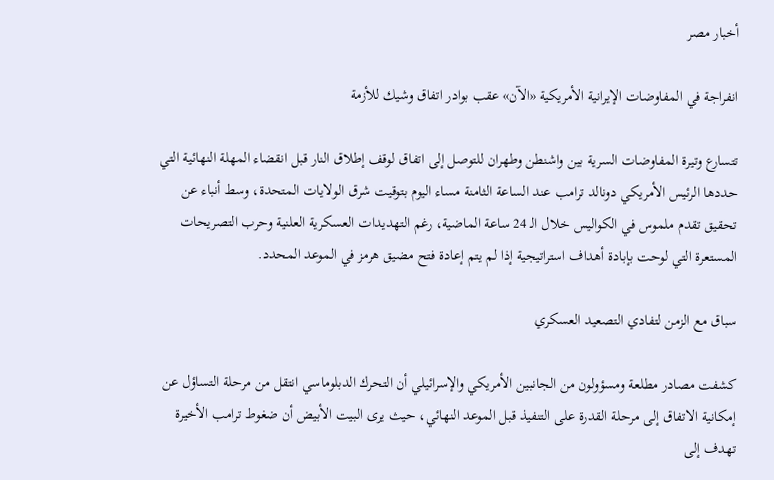أخبار مصر

انفراجة في المفاوضات الإيرانية الأمريكية «الآن» عقب بوادر اتفاق وشيك للأزمة

تتسارع وتيرة المفاوضات السرية بين واشنطن وطهران للتوصل إلى اتفاق لوقف إطلاق النار قبل انقضاء المهلة النهائية التي حددها الرئيس الأمريكي دونالد ترامب عند الساعة الثامنة مساء اليوم بتوقيت شرق الولايات المتحدة، وسط أنباء عن تحقيق تقدم ملموس في الكواليس خلال الـ 24 ساعة الماضية، رغم التهديدات العسكرية العلنية وحرب التصريحات المستعرة التي لوحت بإبادة أهداف استراتيجية إذا لم يتم إعادة فتح مضيق هرمز في الموعد المحدد.

سباق مع الزمن لتفادي التصعيد العسكري

كشفت مصادر مطلعة ومسؤولون من الجانبين الأمريكي والإسرائيلي أن التحرك الدبلوماسي انتقل من مرحلة التساؤل عن إمكانية الاتفاق إلى مرحلة القدرة على التنفيذ قبل الموعد النهائي، حيث يرى البيت الأبيض أن ضغوط ترامب الأخيرة تهدف إلى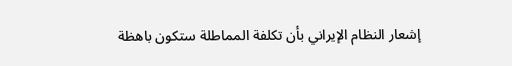إشعار النظام الإيراني بأن تكلفة المماطلة ستكون باهظة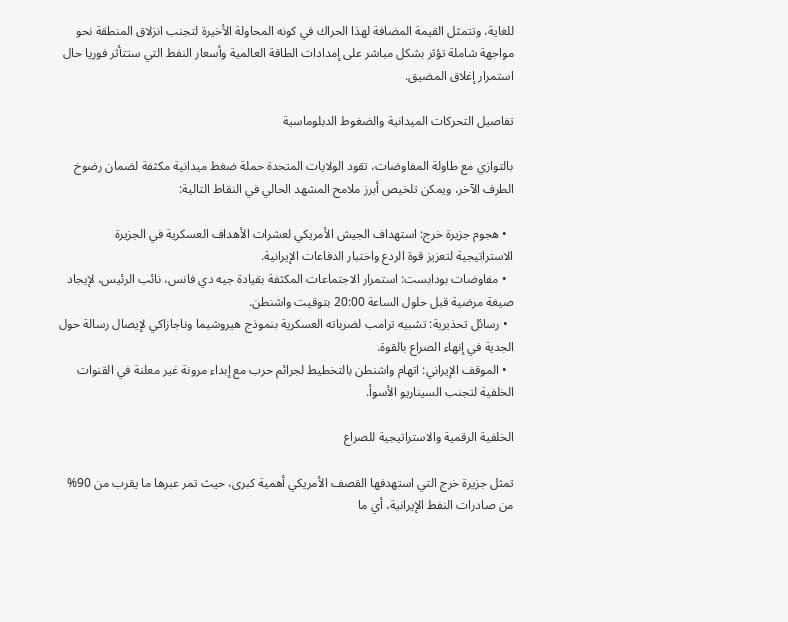للغاية، وتتمثل القيمة المضافة لهذا الحراك في كونه المحاولة الأخيرة لتجنب انزلاق المنطقة نحو مواجهة شاملة تؤثر بشكل مباشر على إمدادات الطاقة العالمية وأسعار النفط التي ستتأثر فوريا حال استمرار إغلاق المضيق.

تفاصيل التحركات الميدانية والضغوط الدبلوماسية

بالتوازي مع طاولة المفاوضات، تقود الولايات المتحدة حملة ضغط ميدانية مكثفة لضمان رضوخ الطرف الآخر، ويمكن تلخيص أبرز ملامح المشهد الحالي في النقاط التالية:

  • هجوم جزيرة خرج: استهداف الجيش الأمريكي لعشرات الأهداف العسكرية في الجزيرة الاستراتيجية لتعزيز قوة الردع واختبار الدفاعات الإيرانية.
  • مفاوضات بودابست: استمرار الاجتماعات المكثفة بقيادة جيه دي فانس، نائب الرئيس، لإيجاد صيغة مرضية قبل حلول الساعة 20:00 بتوقيت واشنطن.
  • رسائل تحذيرية: تشبيه ترامب لضرباته العسكرية بنموذج هيروشيما وناجازاكي لإيصال رسالة حول الجدية في إنهاء الصراع بالقوة.
  • الموقف الإيراني: اتهام واشنطن بالتخطيط لجرائم حرب مع إبداء مرونة غير معلنة في القنوات الخلفية لتجنب السيناريو الأسوأ.

الخلفية الرقمية والاستراتيجية للصراع

تمثل جزيرة خرج التي استهدفها القصف الأمريكي أهمية كبرى، حيث تمر عبرها ما يقرب من 90% من صادرات النفط الإيرانية، أي ما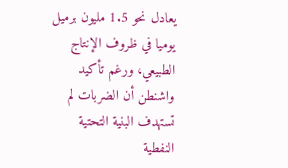يعادل نحو 1.5 مليون برميل يوميا في ظروف الإنتاج الطبيعي، ورغم تأكيد واشنطن أن الضربات لم تستهدف البنية التحتية النفطية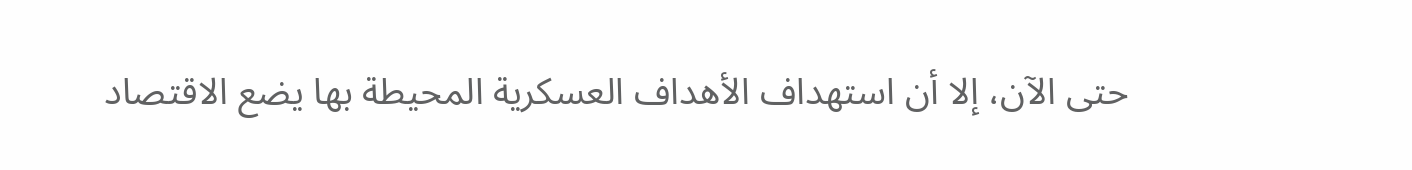حتى الآن، إلا أن استهداف الأهداف العسكرية المحيطة بها يضع الاقتصاد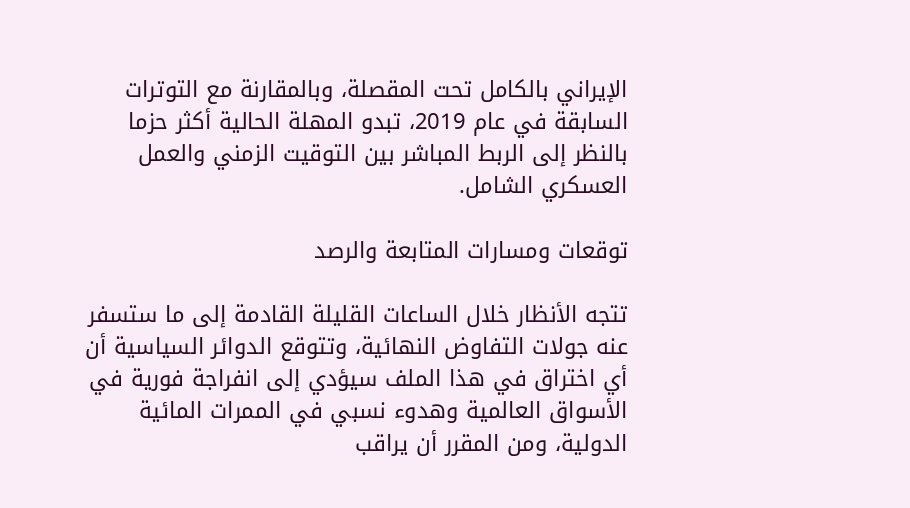الإيراني بالكامل تحت المقصلة، وبالمقارنة مع التوترات السابقة في عام 2019، تبدو المهلة الحالية أكثر حزما بالنظر إلى الربط المباشر بين التوقيت الزمني والعمل العسكري الشامل.

توقعات ومسارات المتابعة والرصد

تتجه الأنظار خلال الساعات القليلة القادمة إلى ما ستسفر عنه جولات التفاوض النهائية، وتتوقع الدوائر السياسية أن أي اختراق في هذا الملف سيؤدي إلى انفراجة فورية في الأسواق العالمية وهدوء نسبي في الممرات المائية الدولية، ومن المقرر أن يراقب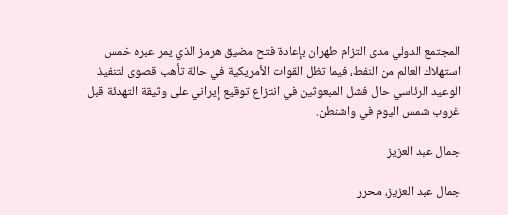المجتمع الدولي مدى التزام طهران بإعادة فتح مضيق هرمز الذي يمر عبره خمس استهلاك العالم من النفط، فيما تظل القوات الأمريكية في حالة تأهب قصوى لتنفيذ الوعيد الرئاسي حال فشل المبعوثين في انتزاع توقيع إيراني على وثيقة التهدئة قبل غروب شمس اليوم في واشنطن.

جمال عبد العزيز

جمال عبد العزيز، محرر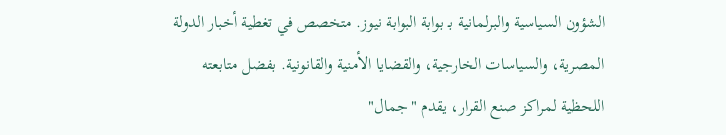الشؤون السياسية والبرلمانية بـ بوابة البوابة نيوز. متخصص في تغطية أخبار الدولة المصرية، والسياسات الخارجية، والقضايا الأمنية والقانونية. بفضل متابعته اللحظية لمراكز صنع القرار، يقدم "جمال"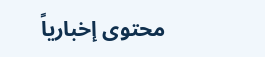محتوى إخبارياً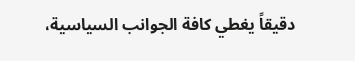دقيقاً يغطي كافة الجوانب السياسية،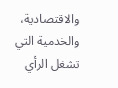والاقتصادية، والخدمية التي تشغل الرأي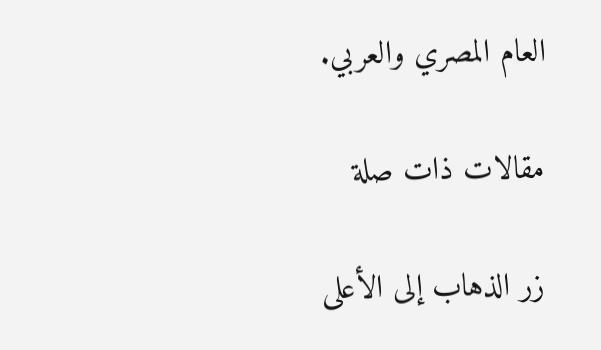العام المصري والعربي.

مقالات ذات صلة

زر الذهاب إلى الأعلى